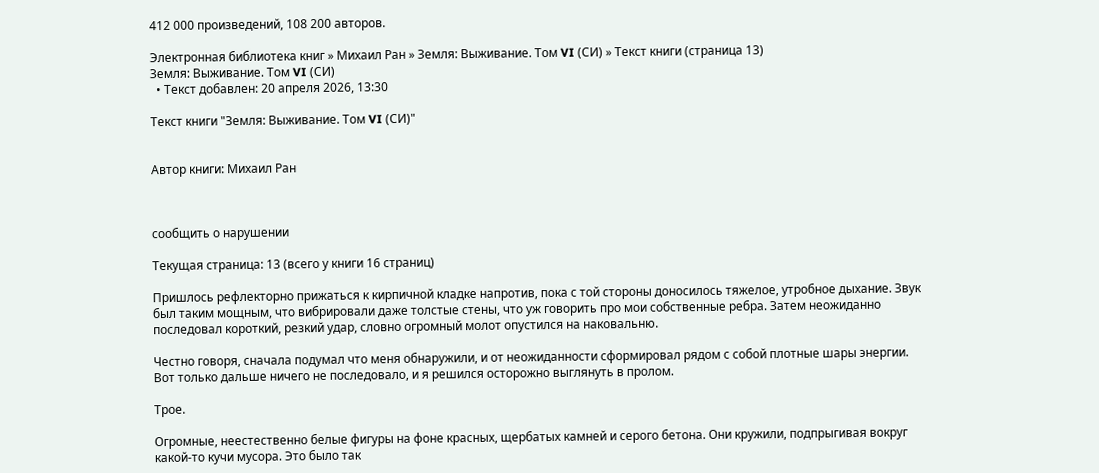412 000 произведений, 108 200 авторов.

Электронная библиотека книг » Михаил Ран » Земля: Выживание. Том VI (СИ) » Текст книги (страница 13)
Земля: Выживание. Том VI (СИ)
  • Текст добавлен: 20 апреля 2026, 13:30

Текст книги "Земля: Выживание. Том VI (СИ)"


Автор книги: Михаил Ран



сообщить о нарушении

Текущая страница: 13 (всего у книги 16 страниц)

Пришлось рефлекторно прижаться к кирпичной кладке напротив, пока с той стороны доносилось тяжелое, утробное дыхание. Звук был таким мощным, что вибрировали даже толстые стены, что уж говорить про мои собственные ребра. Затем неожиданно последовал короткий, резкий удар, словно огромный молот опустился на наковальню.

Честно говоря, сначала подумал что меня обнаружили, и от неожиданности сформировал рядом с собой плотные шары энергии. Вот только дальше ничего не последовало, и я решился осторожно выглянуть в пролом.

Трое.

Огромные, неестественно белые фигуры на фоне красных, щербатых камней и серого бетона. Они кружили, подпрыгивая вокруг какой-то кучи мусора. Это было так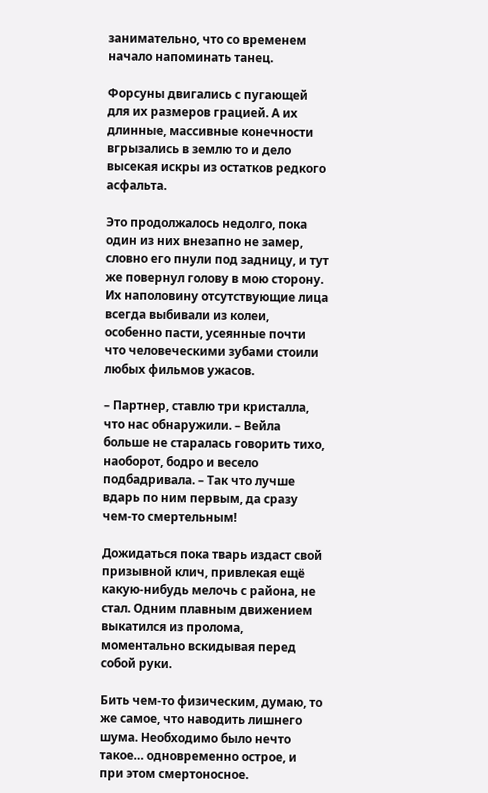занимательно, что со временем начало напоминать танец.

Форсуны двигались с пугающей для их размеров грацией. А их длинные, массивные конечности вгрызались в землю то и дело высекая искры из остатков редкого асфальта.

Это продолжалось недолго, пока один из них внезапно не замер, словно его пнули под задницу, и тут же повернул голову в мою сторону. Их наполовину отсутствующие лица всегда выбивали из колеи, особенно пасти, усеянные почти что человеческими зубами стоили любых фильмов ужасов.

– Партнер, ставлю три кристалла, что нас обнаружили. – Вейла больше не старалась говорить тихо, наоборот, бодро и весело подбадривала. – Так что лучше вдарь по ним первым, да сразу чем-то смертельным!

Дожидаться пока тварь издаст свой призывной клич, привлекая ещё какую-нибудь мелочь с района, не стал. Одним плавным движением выкатился из пролома, моментально вскидывая перед собой руки.

Бить чем-то физическим, думаю, то же самое, что наводить лишнего шума. Необходимо было нечто такое… одновременно острое, и при этом смертоносное.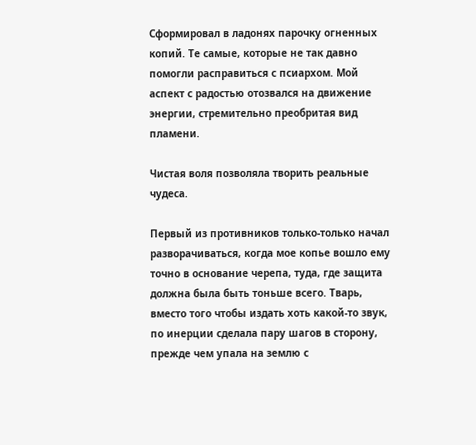Сформировал в ладонях парочку огненных копий. Те самые, которые не так давно помогли расправиться с псиархом. Мой аспект с радостью отозвался на движение энергии, стремительно преобритая вид пламени.

Чистая воля позволяла творить реальные чудеса.

Первый из противников только-только начал разворачиваться, когда мое копье вошло ему точно в основание черепа, туда, где защита должна была быть тоньше всего. Тварь, вместо того чтобы издать хоть какой-то звук, по инерции сделала пару шагов в сторону, прежде чем упала на землю с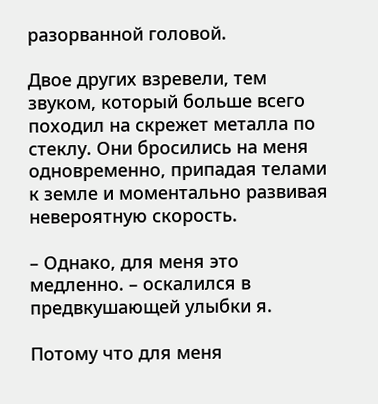разорванной головой.

Двое других взревели, тем звуком, который больше всего походил на скрежет металла по стеклу. Они бросились на меня одновременно, припадая телами к земле и моментально развивая невероятную скорость.

– Однако, для меня это медленно. – оскалился в предвкушающей улыбки я.

Потому что для меня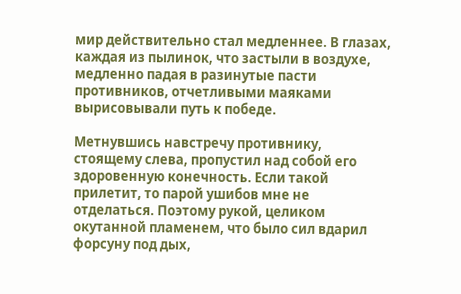мир действительно стал медленнее. В глазах, каждая из пылинок, что застыли в воздухе, медленно падая в разинутые пасти противников, отчетливыми маяками вырисовывали путь к победе.

Метнувшись навстречу противнику, стоящему слева, пропустил над собой его здоровенную конечность. Если такой прилетит, то парой ушибов мне не отделаться. Поэтому рукой, целиком окутанной пламенем, что было сил вдарил форсуну под дых,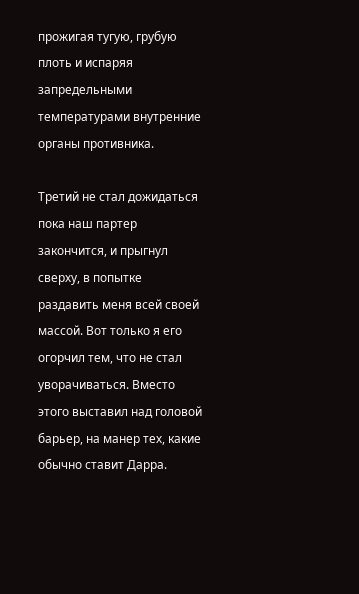прожигая тугую, грубую плоть и испаряя запредельными температурами внутренние органы противника.

Третий не стал дожидаться пока наш партер закончится, и прыгнул сверху, в попытке раздавить меня всей своей массой. Вот только я его огорчил тем, что не стал уворачиваться. Вместо этого выставил над головой барьер, на манер тех, какие обычно ставит Дарра.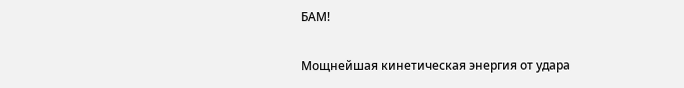БАМ!

Мощнейшая кинетическая энергия от удара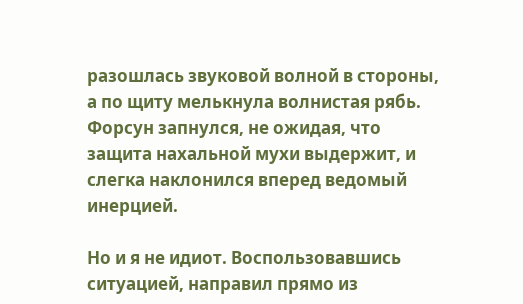разошлась звуковой волной в стороны, а по щиту мелькнула волнистая рябь. Форсун запнулся, не ожидая, что защита нахальной мухи выдержит, и слегка наклонился вперед ведомый инерцией.

Но и я не идиот. Воспользовавшись ситуацией, направил прямо из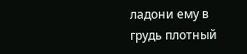ладони ему в грудь плотный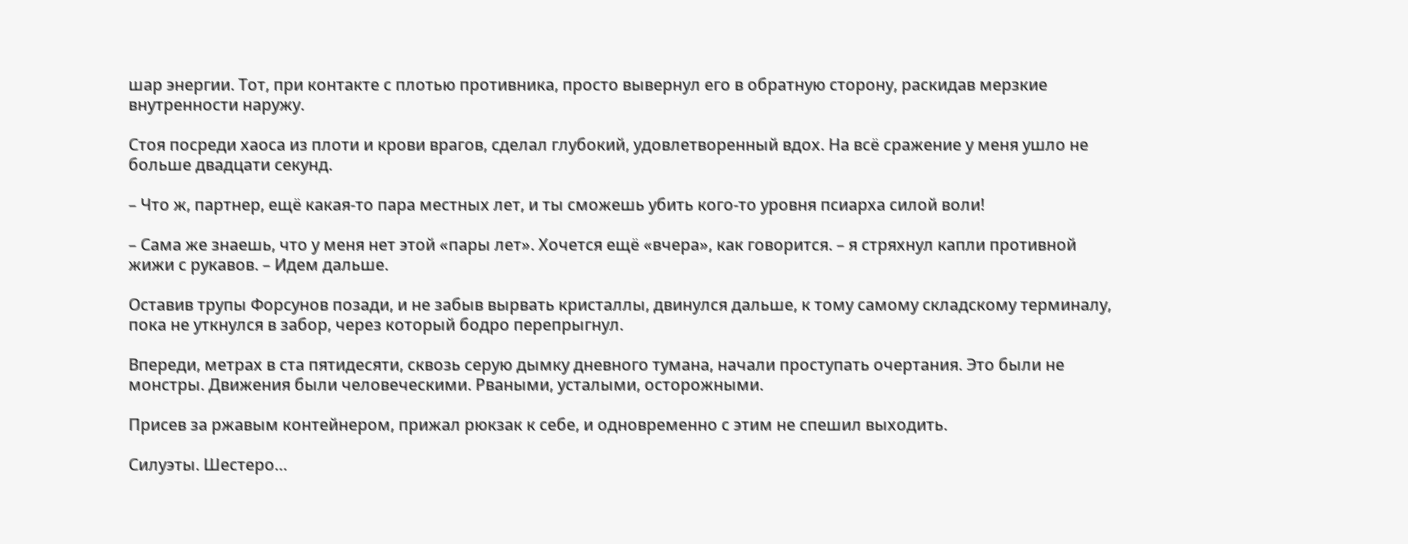шар энергии. Тот, при контакте с плотью противника, просто вывернул его в обратную сторону, раскидав мерзкие внутренности наружу.

Стоя посреди хаоса из плоти и крови врагов, сделал глубокий, удовлетворенный вдох. На всё сражение у меня ушло не больше двадцати секунд.

– Что ж, партнер, ещё какая-то пара местных лет, и ты сможешь убить кого-то уровня псиарха силой воли!

– Сама же знаешь, что у меня нет этой «пары лет». Хочется ещё «вчера», как говорится. – я стряхнул капли противной жижи с рукавов. – Идем дальше.

Оставив трупы Форсунов позади, и не забыв вырвать кристаллы, двинулся дальше, к тому самому складскому терминалу, пока не уткнулся в забор, через который бодро перепрыгнул.

Впереди, метрах в ста пятидесяти, сквозь серую дымку дневного тумана, начали проступать очертания. Это были не монстры. Движения были человеческими. Рваными, усталыми, осторожными.

Присев за ржавым контейнером, прижал рюкзак к себе, и одновременно с этим не спешил выходить.

Силуэты. Шестеро…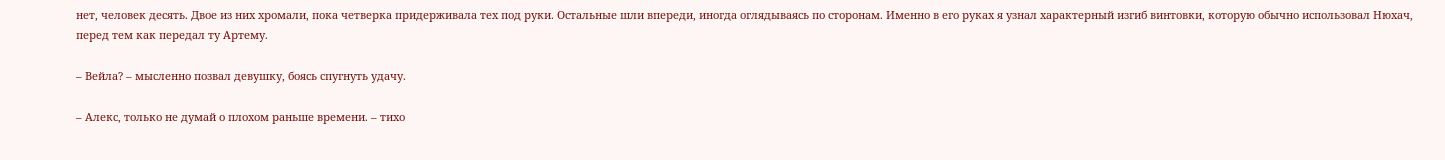нет, человек десять. Двое из них хромали, пока четверка придерживала тех под руки. Остальные шли впереди, иногда оглядываясь по сторонам. Именно в его руках я узнал характерный изгиб винтовки, которую обычно использовал Нюхач, перед тем как передал ту Артему.

– Вейла? – мысленно позвал девушку, боясь спугнуть удачу.

– Алекс, только не думай о плохом раньше времени. – тихо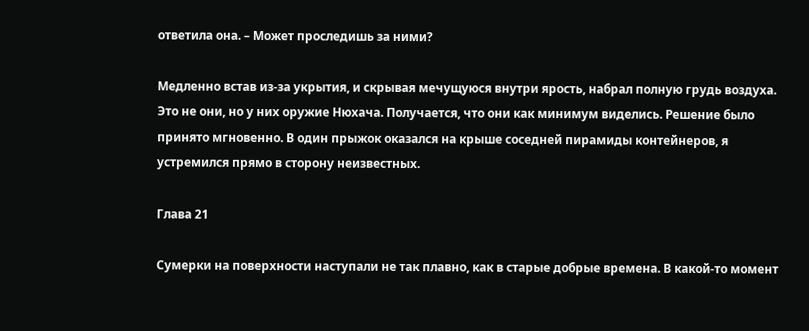ответила она. – Может проследишь за ними?

Медленно встав из-за укрытия, и скрывая мечущуюся внутри ярость, набрал полную грудь воздуха. Это не они, но у них оружие Нюхача. Получается, что они как минимум виделись. Решение было принято мгновенно. В один прыжок оказался на крыше соседней пирамиды контейнеров, я устремился прямо в сторону неизвестных.

Глава 21

Сумерки на поверхности наступали не так плавно, как в старые добрые времена. В какой-то момент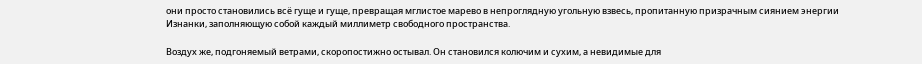они просто становились всё гуще и гуще, превращая мглистое марево в непроглядную угольную взвесь, пропитанную призрачным сиянием энергии Изнанки, заполняющую собой каждый миллиметр свободного пространства.

Воздух же, подгоняемый ветрами, скоропостижно остывал. Он становился колючим и сухим, а невидимые для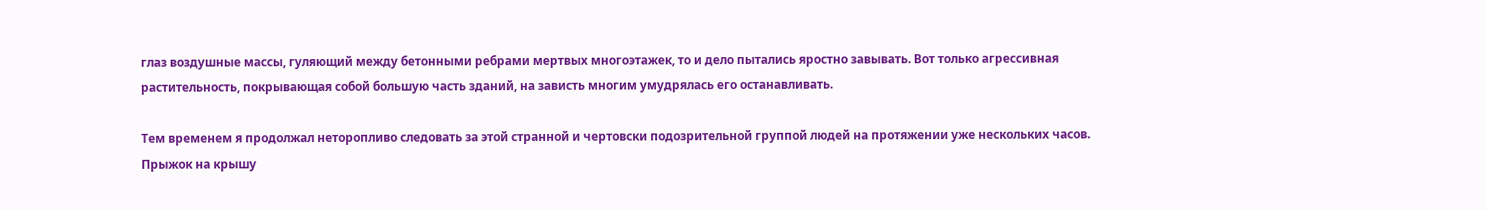глаз воздушные массы, гуляющий между бетонными ребрами мертвых многоэтажек, то и дело пытались яростно завывать. Вот только агрессивная растительность, покрывающая собой большую часть зданий, на зависть многим умудрялась его останавливать.

Тем временем я продолжал неторопливо следовать за этой странной и чертовски подозрительной группой людей на протяжении уже нескольких часов. Прыжок на крышу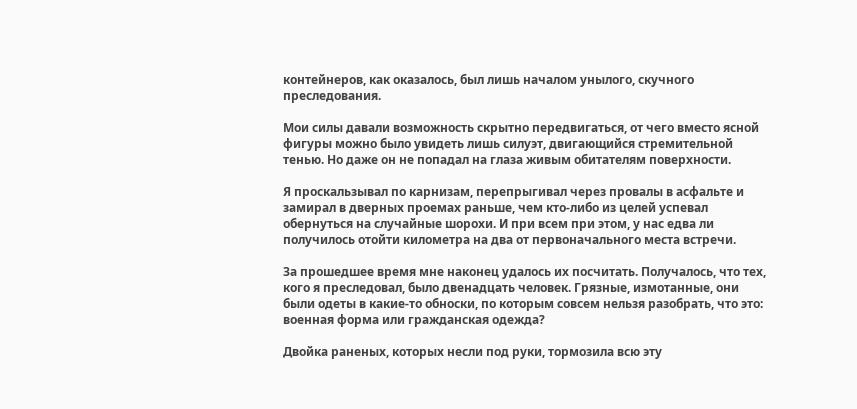контейнеров, как оказалось, был лишь началом унылого, скучного преследования.

Мои силы давали возможность скрытно передвигаться, от чего вместо ясной фигуры можно было увидеть лишь силуэт, двигающийся стремительной тенью. Но даже он не попадал на глаза живым обитателям поверхности.

Я проскальзывал по карнизам, перепрыгивал через провалы в асфальте и замирал в дверных проемах раньше, чем кто-либо из целей успевал обернуться на случайные шорохи. И при всем при этом, у нас едва ли получилось отойти километра на два от первоначального места встречи.

За прошедшее время мне наконец удалось их посчитать. Получалось, что тех, кого я преследовал, было двенадцать человек. Грязные, измотанные, они были одеты в какие-то обноски, по которым совсем нельзя разобрать, что это: военная форма или гражданская одежда?

Двойка раненых, которых несли под руки, тормозила всю эту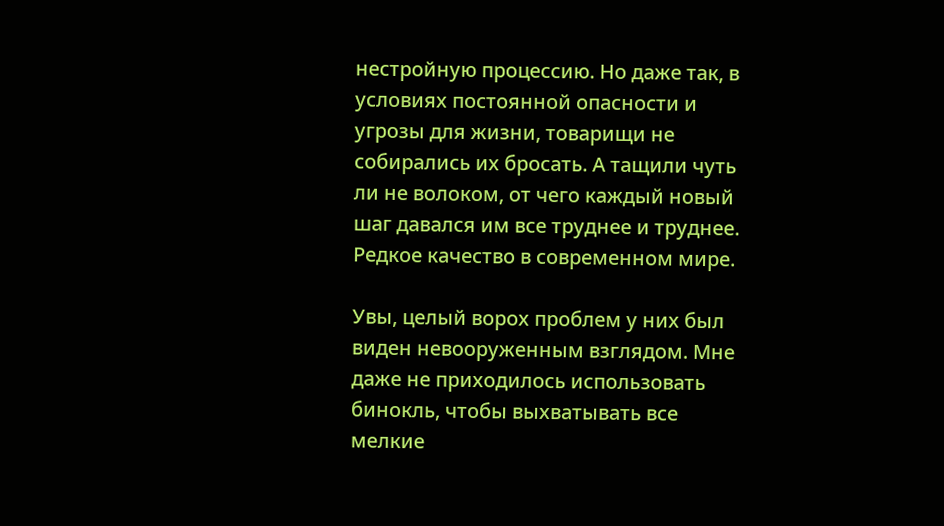нестройную процессию. Но даже так, в условиях постоянной опасности и угрозы для жизни, товарищи не собирались их бросать. А тащили чуть ли не волоком, от чего каждый новый шаг давался им все труднее и труднее. Редкое качество в современном мире.

Увы, целый ворох проблем у них был виден невооруженным взглядом. Мне даже не приходилось использовать бинокль, чтобы выхватывать все мелкие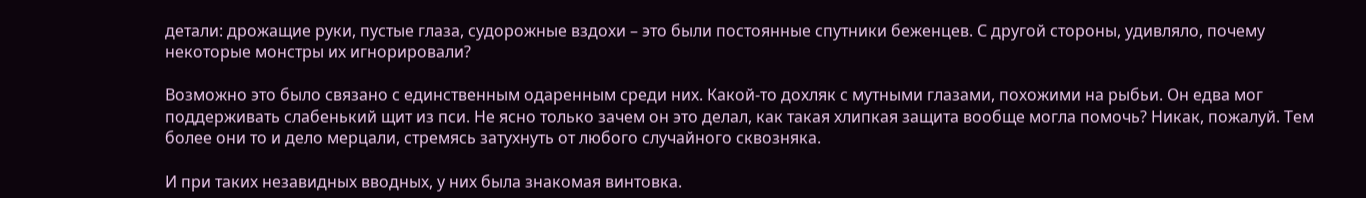детали: дрожащие руки, пустые глаза, судорожные вздохи – это были постоянные спутники беженцев. С другой стороны, удивляло, почему некоторые монстры их игнорировали?

Возможно это было связано с единственным одаренным среди них. Какой-то дохляк с мутными глазами, похожими на рыбьи. Он едва мог поддерживать слабенький щит из пси. Не ясно только зачем он это делал, как такая хлипкая защита вообще могла помочь? Никак, пожалуй. Тем более они то и дело мерцали, стремясь затухнуть от любого случайного сквозняка.

И при таких незавидных вводных, у них была знакомая винтовка.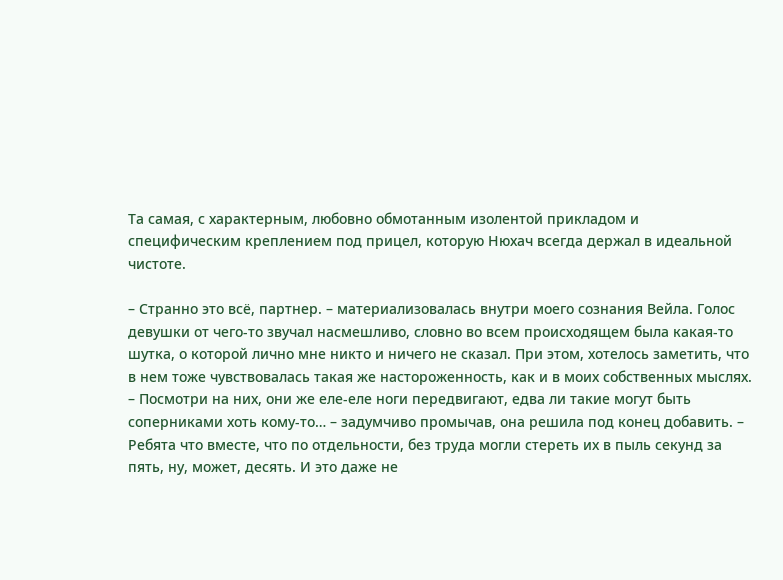Та самая, с характерным, любовно обмотанным изолентой прикладом и специфическим креплением под прицел, которую Нюхач всегда держал в идеальной чистоте.

– Странно это всё, партнер. – материализовалась внутри моего сознания Вейла. Голос девушки от чего-то звучал насмешливо, словно во всем происходящем была какая-то шутка, о которой лично мне никто и ничего не сказал. При этом, хотелось заметить, что в нем тоже чувствовалась такая же настороженность, как и в моих собственных мыслях. – Посмотри на них, они же еле-еле ноги передвигают, едва ли такие могут быть соперниками хоть кому-то… – задумчиво промычав, она решила под конец добавить. – Ребята что вместе, что по отдельности, без труда могли стереть их в пыль секунд за пять, ну, может, десять. И это даже не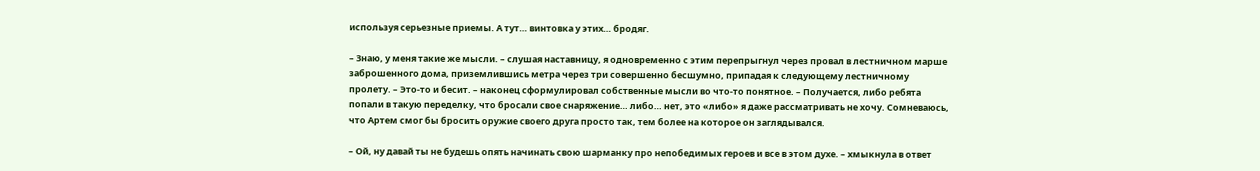используя серьезные приемы. А тут… винтовка у этих… бродяг.

– Знаю, у меня такие же мысли. – слушая наставницу, я одновременно с этим перепрыгнул через провал в лестничном марше заброшенного дома, приземлившись метра через три совершенно бесшумно, припадая к следующему лестничному пролету. – Это-то и бесит. – наконец сформулировал собственные мысли во что-то понятное. – Получается, либо ребята попали в такую переделку, что бросали свое снаряжение… либо… нет, это «либо» я даже рассматривать не хочу. Сомневаюсь, что Артем смог бы бросить оружие своего друга просто так, тем более на которое он заглядывался.

– Ой, ну давай ты не будешь опять начинать свою шарманку про непобедимых героев и все в этом духе. – хмыкнула в ответ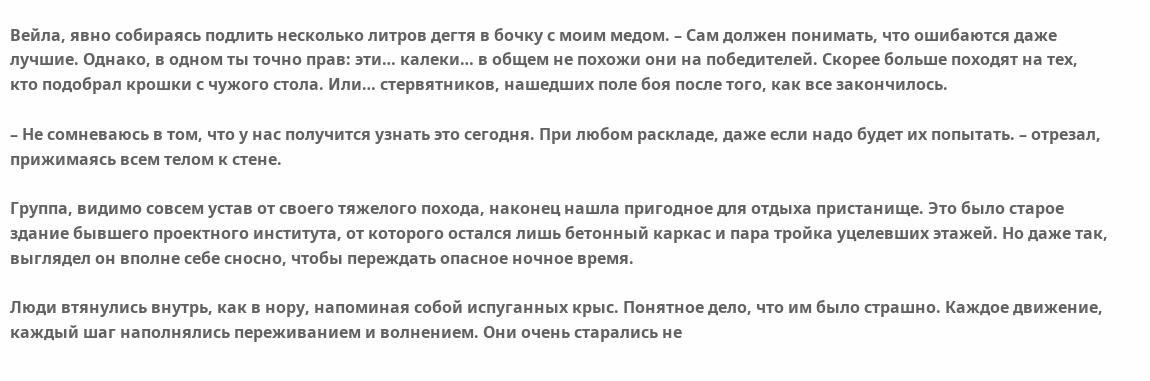Вейла, явно собираясь подлить несколько литров дегтя в бочку с моим медом. – Сам должен понимать, что ошибаются даже лучшие. Однако, в одном ты точно прав: эти… калеки… в общем не похожи они на победителей. Скорее больше походят на тех, кто подобрал крошки с чужого стола. Или… стервятников, нашедших поле боя после того, как все закончилось.

– Не сомневаюсь в том, что у нас получится узнать это сегодня. При любом раскладе, даже если надо будет их попытать. – отрезал, прижимаясь всем телом к стене.

Группа, видимо совсем устав от своего тяжелого похода, наконец нашла пригодное для отдыха пристанище. Это было старое здание бывшего проектного института, от которого остался лишь бетонный каркас и пара тройка уцелевших этажей. Но даже так, выглядел он вполне себе сносно, чтобы переждать опасное ночное время.

Люди втянулись внутрь, как в нору, напоминая собой испуганных крыс. Понятное дело, что им было страшно. Каждое движение, каждый шаг наполнялись переживанием и волнением. Они очень старались не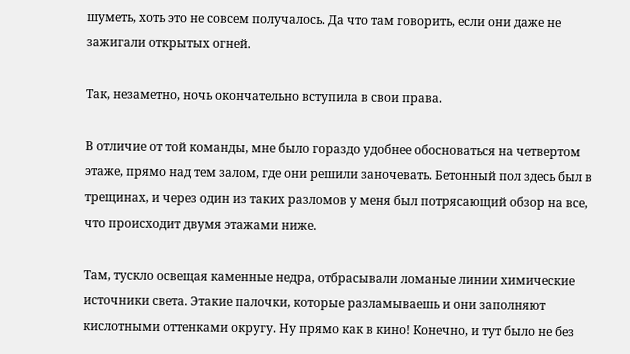шуметь, хоть это не совсем получалось. Да что там говорить, если они даже не зажигали открытых огней.

Так, незаметно, ночь окончательно вступила в свои права.

В отличие от той команды, мне было гораздо удобнее обосноваться на четвертом этаже, прямо над тем залом, где они решили заночевать. Бетонный пол здесь был в трещинах, и через один из таких разломов у меня был потрясающий обзор на все, что происходит двумя этажами ниже.

Там, тускло освещая каменные недра, отбрасывали ломаные линии химические источники света. Этакие палочки, которые разламываешь и они заполняют кислотными оттенками округу. Ну прямо как в кино! Конечно, и тут было не без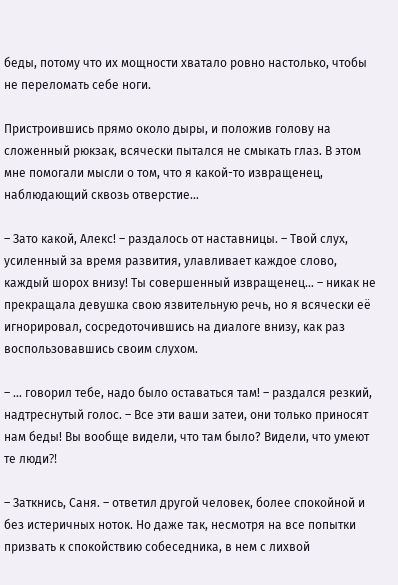беды, потому что их мощности хватало ровно настолько, чтобы не переломать себе ноги.

Пристроившись прямо около дыры, и положив голову на сложенный рюкзак, всячески пытался не смыкать глаз. В этом мне помогали мысли о том, что я какой-то извращенец, наблюдающий сквозь отверстие…

– Зато какой, Алекс! – раздалось от наставницы. – Твой слух, усиленный за время развития, улавливает каждое слово, каждый шорох внизу! Ты совершенный извращенец… – никак не прекращала девушка свою язвительную речь, но я всячески её игнорировал, сосредоточившись на диалоге внизу, как раз воспользовавшись своим слухом.

– … говорил тебе, надо было оставаться там! – раздался резкий, надтреснутый голос. – Все эти ваши затеи, они только приносят нам беды! Вы вообще видели, что там было? Видели, что умеют те люди⁈

– Заткнись, Саня. – ответил другой человек, более спокойной и без истеричных ноток. Но даже так, несмотря на все попытки призвать к спокойствию собеседника, в нем с лихвой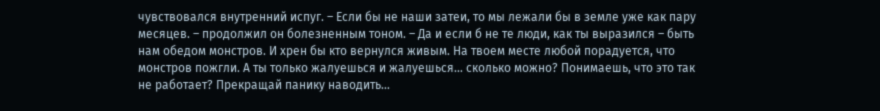чувствовался внутренний испуг. – Если бы не наши затеи, то мы лежали бы в земле уже как пару месяцев. – продолжил он болезненным тоном. – Да и если б не те люди, как ты выразился – быть нам обедом монстров. И хрен бы кто вернулся живым. На твоем месте любой порадуется, что монстров пожгли. А ты только жалуешься и жалуешься… сколько можно? Понимаешь, что это так не работает? Прекращай панику наводить…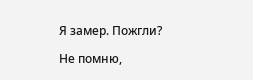Я замер. Пожгли?

Не помню,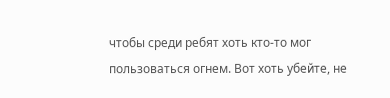чтобы среди ребят хоть кто-то мог пользоваться огнем. Вот хоть убейте, не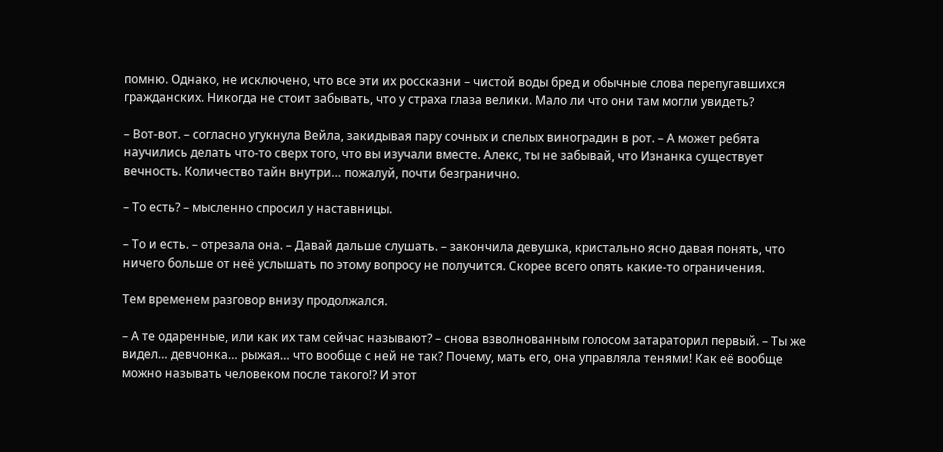помню. Однако, не исключено, что все эти их россказни – чистой воды бред и обычные слова перепугавшихся гражданских. Никогда не стоит забывать, что у страха глаза велики. Мало ли что они там могли увидеть?

– Вот-вот. – согласно угукнула Вейла, закидывая пару сочных и спелых виноградин в рот. – А может ребята научились делать что-то сверх того, что вы изучали вместе. Алекс, ты не забывай, что Изнанка существует вечность. Количество тайн внутри… пожалуй, почти безгранично.

– То есть? – мысленно спросил у наставницы.

– То и есть. – отрезала она. – Давай дальше слушать. – закончила девушка, кристально ясно давая понять, что ничего больше от неё услышать по этому вопросу не получится. Скорее всего опять какие-то ограничения.

Тем временем разговор внизу продолжался.

– А те одаренные, или как их там сейчас называют? – снова взволнованным голосом затараторил первый. – Ты же видел… девчонка… рыжая… что вообще с ней не так? Почему, мать его, она управляла тенями! Как её вообще можно называть человеком после такого⁉ И этот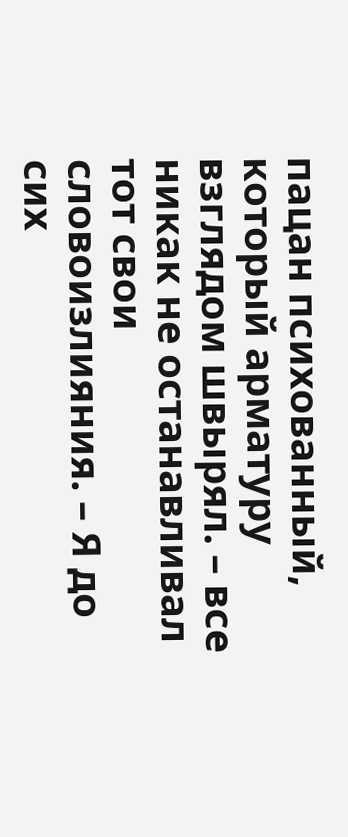пацан психованный, который арматуру взглядом швырял. – все никак не останавливал тот свои словоизлияния. – Я до сих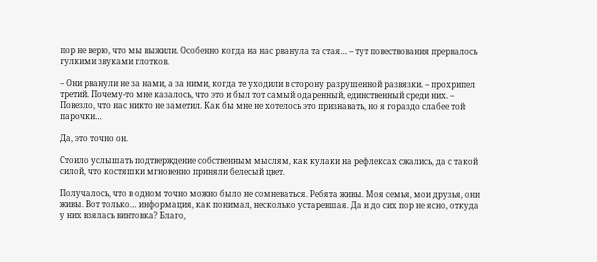пор не верю, что мы выжили. Особенно когда на нас рванула та стая… – тут повествования прервалось гулкими звуками глотков.

– Они рванули не за нами, а за ними, когда те уходили в сторону разрушенной развязки. – прохрипел третий. Почему-то мне казалось, что это и был тот самый одаренный, единственный среди них. – Повезло, что нас никто не заметил. Как бы мне не хотелось это признавать, но я гораздо слабее той парочки…

Да, это точно он.

Стоило услышать подтверждение собственным мыслям, как кулаки на рефлексах сжались, да с такой силой, что костяшки мгновенно приняли белесый цвет.

Получалось, что в одном точно можно было не сомневаться. Ребята живы. Моя семья, мои друзья, они живы. Вот только… информация, как понимал, несколько устаревшая. Да и до сих пор не ясно, откуда у них взялась винтовка? Благо,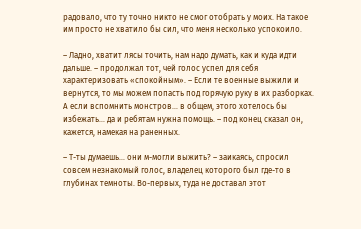радовало, что ту точно никто не смог отобрать у моих. На такое им просто не хватило бы сил, что меня несколько успокоило.

– Ладно, хватит лясы точить, нам надо думать, как и куда идти дальше. – продолжал тот, чей голос успел для себя характеризовать «спокойным». – Если те военные выжили и вернутся, то мы можем попасть под горячую руку в их разборках. А если вспомнить монстров… в общем, этого хотелось бы избежать… да и ребятам нужна помощь. – под конец сказал он, кажется, намекая на раненных.

– Т-ты думаешь… они м-могли выжить? – заикаясь, спросил совсем незнакомый голос, владелец которого был где-то в глубинах темноты. Во-первых, туда не доставал этот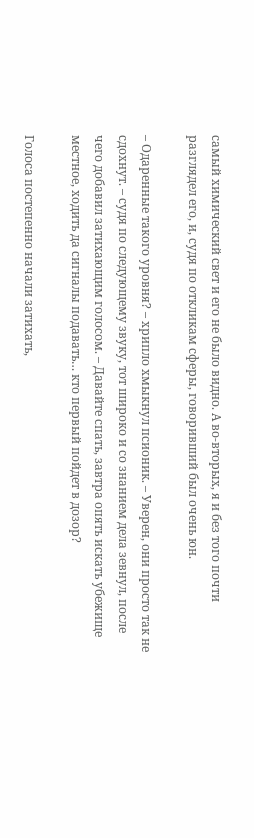самый химический свет и его не было видно. А во-вторых, я и без того почти разглядел его, и, судя по откликам сферы, говоривший был очень юн.

– Одаренные такого уровня? – хрипло хмыкнул псионик. – Уверен, они просто так не сдохнут. – судя по следующему звуку, тот широко и со знанием дела зевнул, после чего добавил затихающим голосом. – Давайте спать, завтра опять искать убежище местное, ходить да сигналы подавать… кто первый пойдет в дозор?

Голоса постепенно начали затихать,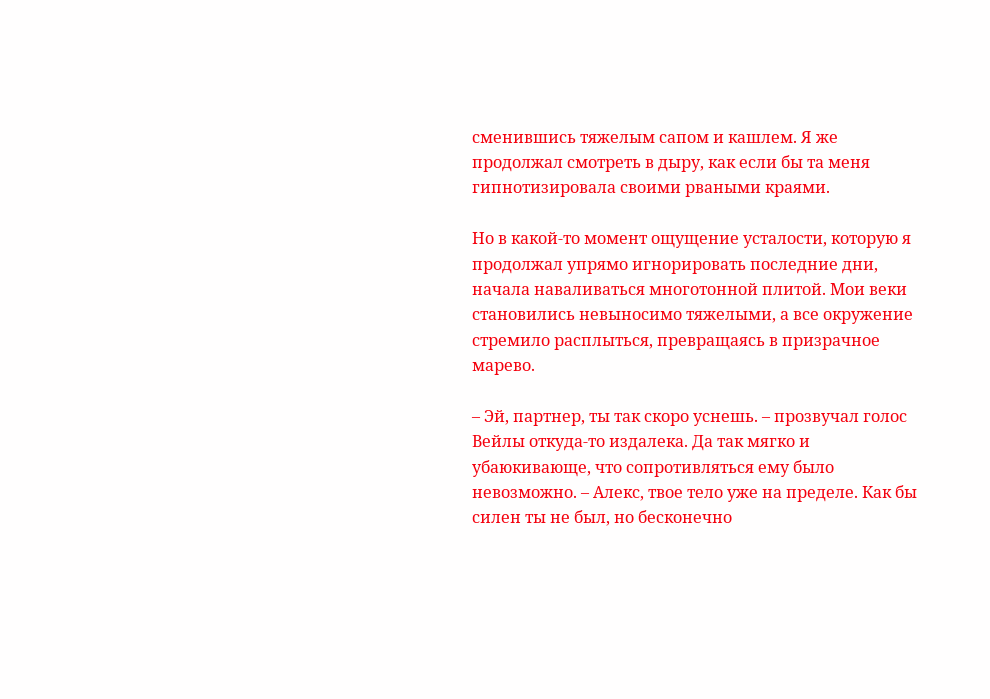сменившись тяжелым сапом и кашлем. Я же продолжал смотреть в дыру, как если бы та меня гипнотизировала своими рваными краями.

Но в какой-то момент ощущение усталости, которую я продолжал упрямо игнорировать последние дни, начала наваливаться многотонной плитой. Мои веки становились невыносимо тяжелыми, а все окружение стремило расплыться, превращаясь в призрачное марево.

– Эй, партнер, ты так скоро уснешь. – прозвучал голос Вейлы откуда-то издалека. Да так мягко и убаюкивающе, что сопротивляться ему было невозможно. – Алекс, твое тело уже на пределе. Как бы силен ты не был, но бесконечно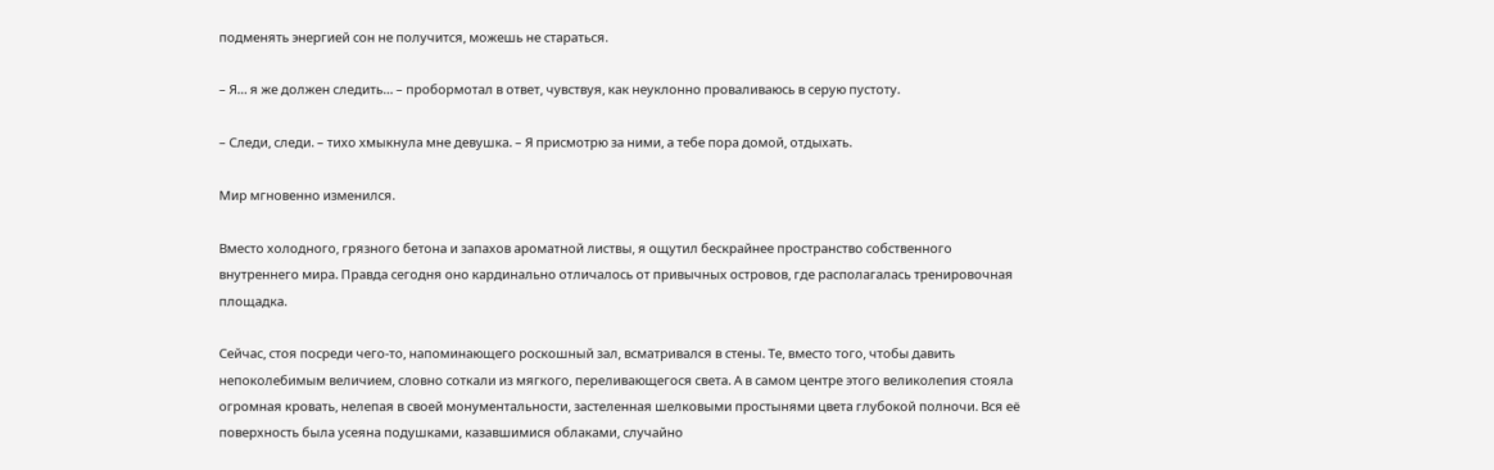подменять энергией сон не получится, можешь не стараться.

– Я… я же должен следить… – пробормотал в ответ, чувствуя, как неуклонно проваливаюсь в серую пустоту.

– Следи, следи. – тихо хмыкнула мне девушка. – Я присмотрю за ними, а тебе пора домой, отдыхать.

Мир мгновенно изменился.

Вместо холодного, грязного бетона и запахов ароматной листвы, я ощутил бескрайнее пространство собственного внутреннего мира. Правда сегодня оно кардинально отличалось от привычных островов, где располагалась тренировочная площадка.

Сейчас, стоя посреди чего-то, напоминающего роскошный зал, всматривался в стены. Те, вместо того, чтобы давить непоколебимым величием, словно соткали из мягкого, переливающегося света. А в самом центре этого великолепия стояла огромная кровать, нелепая в своей монументальности, застеленная шелковыми простынями цвета глубокой полночи. Вся её поверхность была усеяна подушками, казавшимися облаками, случайно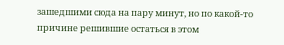зашедшими сюда на пару минут, но по какой-то причине решившие остаться в этом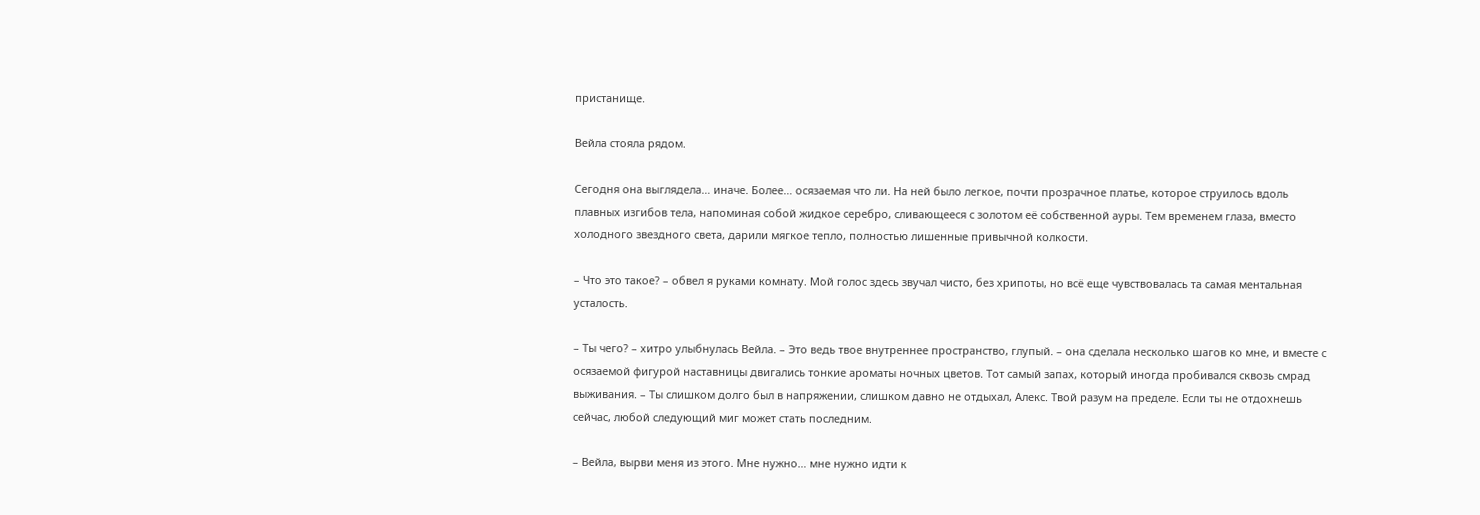пристанище.

Вейла стояла рядом.

Сегодня она выглядела… иначе. Более… осязаемая что ли. На ней было легкое, почти прозрачное платье, которое струилось вдоль плавных изгибов тела, напоминая собой жидкое серебро, сливающееся с золотом её собственной ауры. Тем временем глаза, вместо холодного звездного света, дарили мягкое тепло, полностью лишенные привычной колкости.

– Что это такое? – обвел я руками комнату. Мой голос здесь звучал чисто, без хрипоты, но всё еще чувствовалась та самая ментальная усталость.

– Ты чего? – хитро улыбнулась Вейла. – Это ведь твое внутреннее пространство, глупый. – она сделала несколько шагов ко мне, и вместе с осязаемой фигурой наставницы двигались тонкие ароматы ночных цветов. Тот самый запах, который иногда пробивался сквозь смрад выживания. – Ты слишком долго был в напряжении, слишком давно не отдыхал, Алекс. Твой разум на пределе. Если ты не отдохнешь сейчас, любой следующий миг может стать последним.

– Вейла, вырви меня из этого. Мне нужно… мне нужно идти к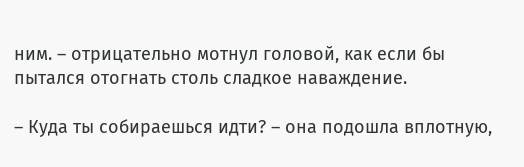ним. – отрицательно мотнул головой, как если бы пытался отогнать столь сладкое наваждение.

– Куда ты собираешься идти? – она подошла вплотную,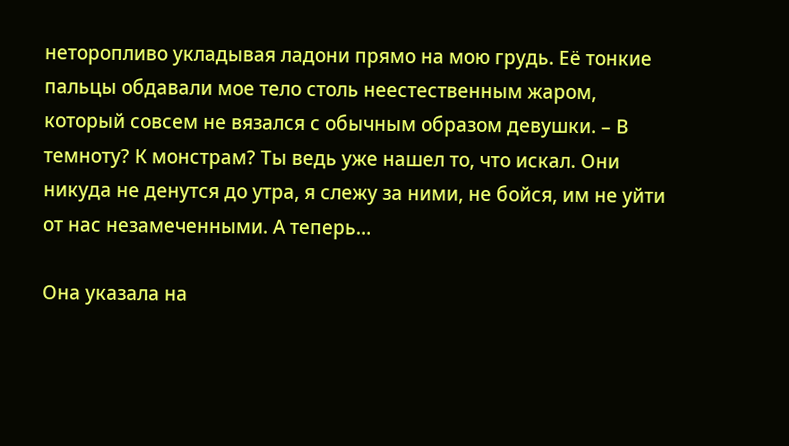неторопливо укладывая ладони прямо на мою грудь. Её тонкие пальцы обдавали мое тело столь неестественным жаром, который совсем не вязался с обычным образом девушки. – В темноту? К монстрам? Ты ведь уже нашел то, что искал. Они никуда не денутся до утра, я слежу за ними, не бойся, им не уйти от нас незамеченными. А теперь…

Она указала на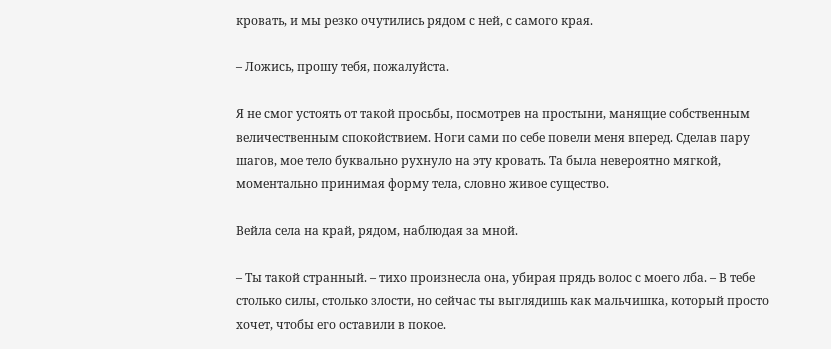кровать, и мы резко очутились рядом с ней, с самого края.

– Ложись, прошу тебя, пожалуйста.

Я не смог устоять от такой просьбы, посмотрев на простыни, манящие собственным величественным спокойствием. Ноги сами по себе повели меня вперед. Сделав пару шагов, мое тело буквально рухнуло на эту кровать. Та была невероятно мягкой, моментально принимая форму тела, словно живое существо.

Вейла села на край, рядом, наблюдая за мной.

– Ты такой странный. – тихо произнесла она, убирая прядь волос с моего лба. – В тебе столько силы, столько злости, но сейчас ты выглядишь как мальчишка, который просто хочет, чтобы его оставили в покое.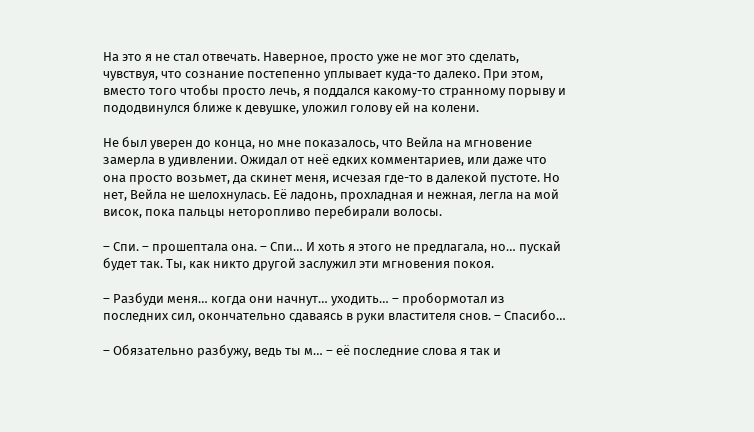На это я не стал отвечать. Наверное, просто уже не мог это сделать, чувствуя, что сознание постепенно уплывает куда-то далеко. При этом, вместо того чтобы просто лечь, я поддался какому-то странному порыву и пододвинулся ближе к девушке, уложил голову ей на колени.

Не был уверен до конца, но мне показалось, что Вейла на мгновение замерла в удивлении. Ожидал от неё едких комментариев, или даже что она просто возьмет, да скинет меня, исчезая где-то в далекой пустоте. Но нет, Вейла не шелохнулась. Её ладонь, прохладная и нежная, легла на мой висок, пока пальцы неторопливо перебирали волосы.

– Спи. – прошептала она. – Спи… И хоть я этого не предлагала, но… пускай будет так. Ты, как никто другой заслужил эти мгновения покоя.

– Разбуди меня… когда они начнут… уходить… – пробормотал из последних сил, окончательно сдаваясь в руки властителя снов. – Спасибо…

– Обязательно разбужу, ведь ты м… – её последние слова я так и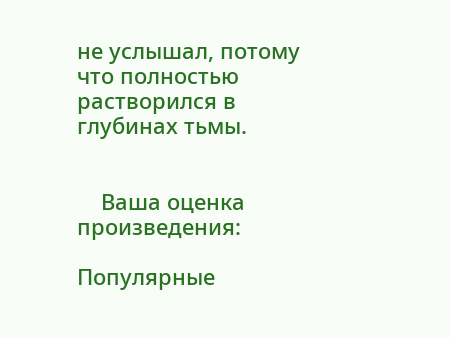не услышал, потому что полностью растворился в глубинах тьмы.


    Ваша оценка произведения:

Популярные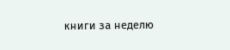книги за неделю